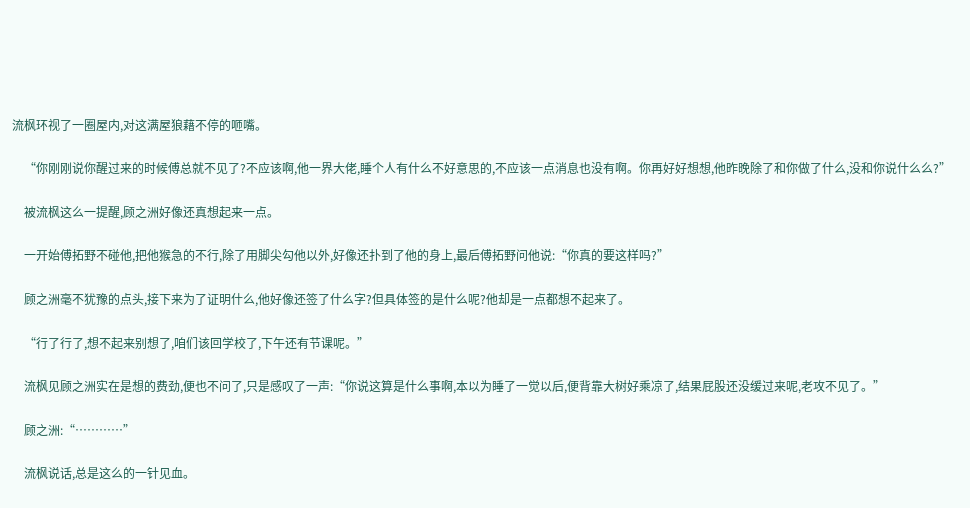流枫环视了一圈屋内,对这满屋狼藉不停的咂嘴。

    “你刚刚说你醒过来的时候傅总就不见了?不应该啊,他一界大佬,睡个人有什么不好意思的,不应该一点消息也没有啊。你再好好想想,他昨晚除了和你做了什么,没和你说什么么?”

    被流枫这么一提醒,顾之洲好像还真想起来一点。

    一开始傅拓野不碰他,把他猴急的不行,除了用脚尖勾他以外,好像还扑到了他的身上,最后傅拓野问他说:“你真的要这样吗?”

    顾之洲毫不犹豫的点头,接下来为了证明什么,他好像还签了什么字?但具体签的是什么呢?他却是一点都想不起来了。

    “行了行了,想不起来别想了,咱们该回学校了,下午还有节课呢。”

    流枫见顾之洲实在是想的费劲,便也不问了,只是感叹了一声:“你说这算是什么事啊,本以为睡了一觉以后,便背靠大树好乘凉了,结果屁股还没缓过来呢,老攻不见了。”

    顾之洲:“…………”

    流枫说话,总是这么的一针见血。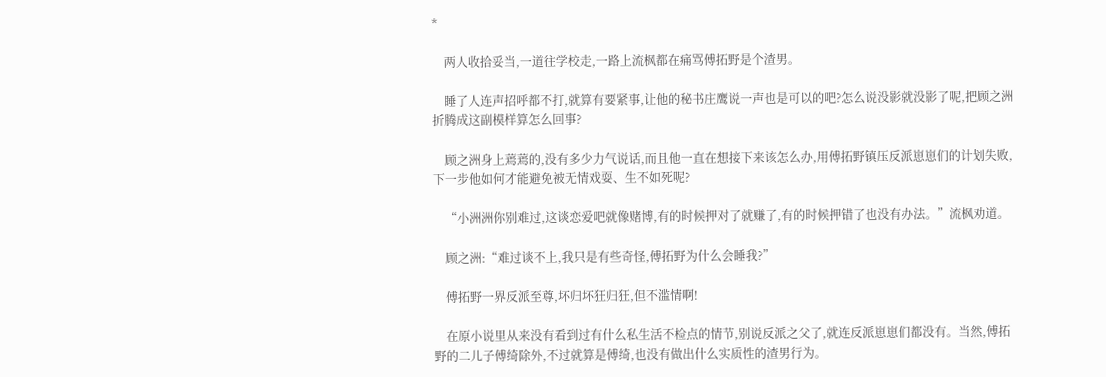*

    两人收拾妥当,一道往学校走,一路上流枫都在痛骂傅拓野是个渣男。

    睡了人连声招呼都不打,就算有要紧事,让他的秘书庄鹰说一声也是可以的吧?怎么说没影就没影了呢,把顾之洲折腾成这副模样算怎么回事?

    顾之洲身上蔫蔫的,没有多少力气说话,而且他一直在想接下来该怎么办,用傅拓野镇压反派崽崽们的计划失败,下一步他如何才能避免被无情戏耍、生不如死呢?

    “小洲洲你别难过,这谈恋爱吧就像赌博,有的时候押对了就赚了,有的时候押错了也没有办法。”流枫劝道。

    顾之洲:“难过谈不上,我只是有些奇怪,傅拓野为什么会睡我?”

    傅拓野一界反派至尊,坏归坏狂归狂,但不滥情啊!

    在原小说里从来没有看到过有什么私生活不检点的情节,别说反派之父了,就连反派崽崽们都没有。当然,傅拓野的二儿子傅绮除外,不过就算是傅绮,也没有做出什么实质性的渣男行为。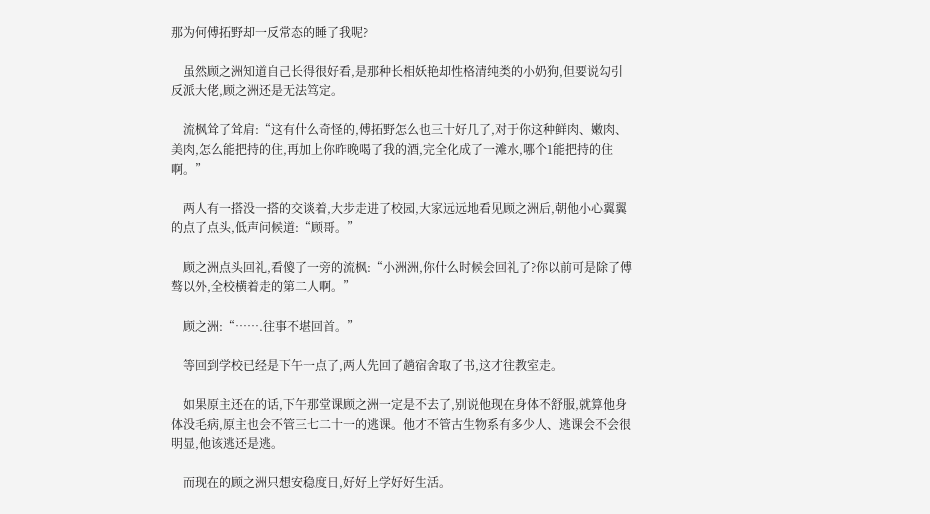那为何傅拓野却一反常态的睡了我呢?

    虽然顾之洲知道自己长得很好看,是那种长相妖艳却性格清纯类的小奶狗,但要说勾引反派大佬,顾之洲还是无法笃定。

    流枫耸了耸肩:“这有什么奇怪的,傅拓野怎么也三十好几了,对于你这种鲜肉、嫩肉、美肉,怎么能把持的住,再加上你昨晚喝了我的酒,完全化成了一滩水,哪个1能把持的住啊。”

    两人有一搭没一搭的交谈着,大步走进了校园,大家远远地看见顾之洲后,朝他小心翼翼的点了点头,低声问候道:“顾哥。”

    顾之洲点头回礼,看傻了一旁的流枫:“小洲洲,你什么时候会回礼了?你以前可是除了傅骜以外,全校横着走的第二人啊。”

    顾之洲:“…….往事不堪回首。”

    等回到学校已经是下午一点了,两人先回了趟宿舍取了书,这才往教室走。

    如果原主还在的话,下午那堂课顾之洲一定是不去了,别说他现在身体不舒服,就算他身体没毛病,原主也会不管三七二十一的逃课。他才不管古生物系有多少人、逃课会不会很明显,他该逃还是逃。

    而现在的顾之洲只想安稳度日,好好上学好好生活。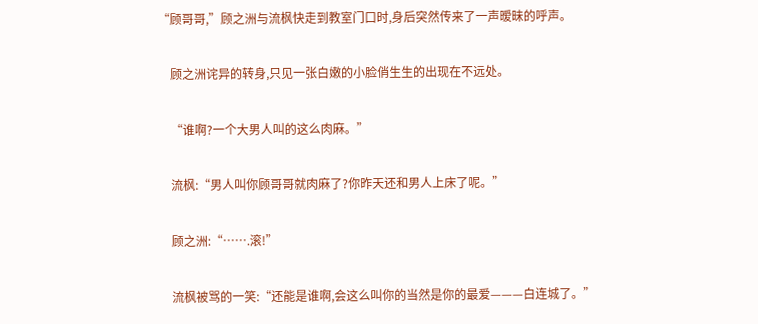“顾哥哥,”顾之洲与流枫快走到教室门口时,身后突然传来了一声暧昧的呼声。

    顾之洲诧异的转身,只见一张白嫩的小脸俏生生的出现在不远处。

    “谁啊?一个大男人叫的这么肉麻。”

    流枫:“男人叫你顾哥哥就肉麻了?你昨天还和男人上床了呢。”

    顾之洲:“…….滚!”

    流枫被骂的一笑:“还能是谁啊,会这么叫你的当然是你的最爱———白连城了。”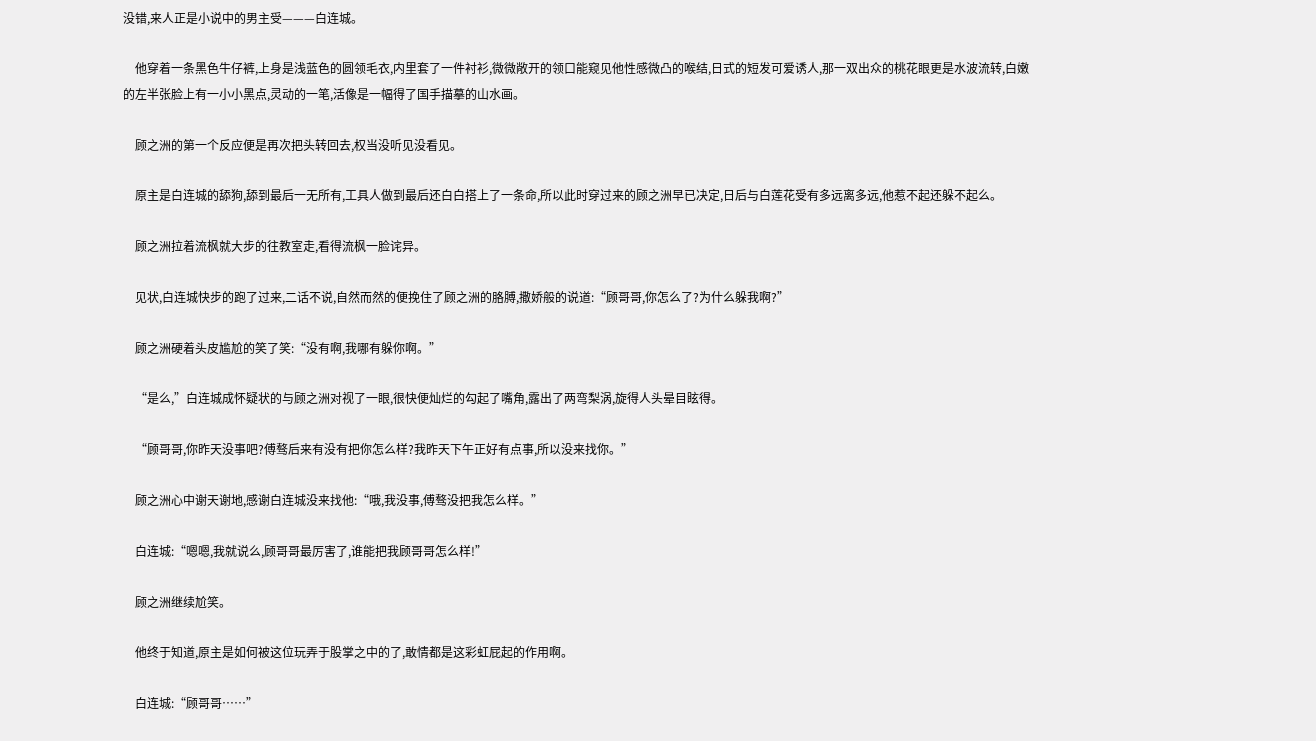没错,来人正是小说中的男主受———白连城。

    他穿着一条黑色牛仔裤,上身是浅蓝色的圆领毛衣,内里套了一件衬衫,微微敞开的领口能窥见他性感微凸的喉结,日式的短发可爱诱人,那一双出众的桃花眼更是水波流转,白嫩的左半张脸上有一小小黑点,灵动的一笔,活像是一幅得了国手描摹的山水画。

    顾之洲的第一个反应便是再次把头转回去,权当没听见没看见。

    原主是白连城的舔狗,舔到最后一无所有,工具人做到最后还白白搭上了一条命,所以此时穿过来的顾之洲早已决定,日后与白莲花受有多远离多远,他惹不起还躲不起么。

    顾之洲拉着流枫就大步的往教室走,看得流枫一脸诧异。

    见状,白连城快步的跑了过来,二话不说,自然而然的便挽住了顾之洲的胳膊,撒娇般的说道:“顾哥哥,你怎么了?为什么躲我啊?”

    顾之洲硬着头皮尴尬的笑了笑:“没有啊,我哪有躲你啊。”

    “是么,”白连城成怀疑状的与顾之洲对视了一眼,很快便灿烂的勾起了嘴角,露出了两弯梨涡,旋得人头晕目眩得。

    “顾哥哥,你昨天没事吧?傅骜后来有没有把你怎么样?我昨天下午正好有点事,所以没来找你。”

    顾之洲心中谢天谢地,感谢白连城没来找他:“哦,我没事,傅骜没把我怎么样。”

    白连城:“嗯嗯,我就说么,顾哥哥最厉害了,谁能把我顾哥哥怎么样!”

    顾之洲继续尬笑。

    他终于知道,原主是如何被这位玩弄于股掌之中的了,敢情都是这彩虹屁起的作用啊。

    白连城:“顾哥哥……”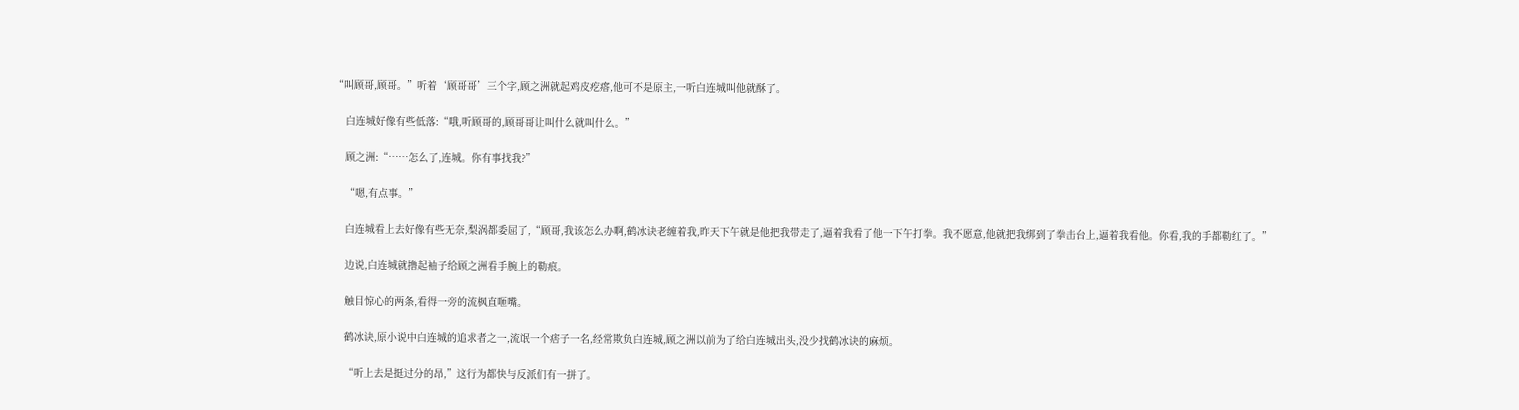“叫顾哥,顾哥。”听着‘顾哥哥’三个字,顾之洲就起鸡皮疙瘩,他可不是原主,一听白连城叫他就酥了。

    白连城好像有些低落:“哦,听顾哥的,顾哥哥让叫什么就叫什么。”

    顾之洲:“……怎么了,连城。你有事找我?”

    “嗯,有点事。”

    白连城看上去好像有些无奈,梨涡都委屈了,“顾哥,我该怎么办啊,鹤冰诀老缠着我,昨天下午就是他把我带走了,逼着我看了他一下午打拳。我不愿意,他就把我绑到了拳击台上,逼着我看他。你看,我的手都勒红了。”

    边说,白连城就撸起袖子给顾之洲看手腕上的勒痕。

    触目惊心的两条,看得一旁的流枫直咂嘴。

    鹤冰诀,原小说中白连城的追求者之一,流氓一个痞子一名,经常欺负白连城,顾之洲以前为了给白连城出头,没少找鹤冰诀的麻烦。

    “听上去是挺过分的昂,”这行为都快与反派们有一拼了。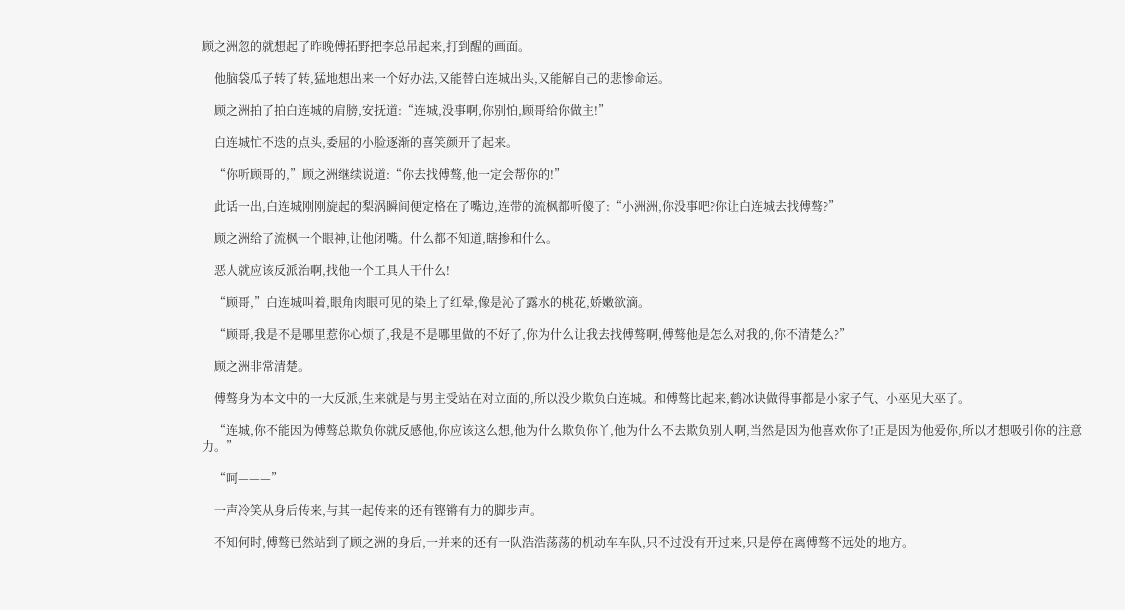顾之洲忽的就想起了昨晚傅拓野把李总吊起来,打到醒的画面。

    他脑袋瓜子转了转,猛地想出来一个好办法,又能替白连城出头,又能解自己的悲惨命运。

    顾之洲拍了拍白连城的肩膀,安抚道:“连城,没事啊,你别怕,顾哥给你做主!”

    白连城忙不迭的点头,委屈的小脸逐渐的喜笑颜开了起来。

    “你听顾哥的,”顾之洲继续说道:“你去找傅骜,他一定会帮你的!”

    此话一出,白连城刚刚旋起的梨涡瞬间便定格在了嘴边,连带的流枫都听傻了:“小洲洲,你没事吧?你让白连城去找傅骜?”

    顾之洲给了流枫一个眼神,让他闭嘴。什么都不知道,瞎掺和什么。

    恶人就应该反派治啊,找他一个工具人干什么!

    “顾哥,”白连城叫着,眼角肉眼可见的染上了红晕,像是沁了露水的桃花,娇嫩欲滴。

    “顾哥,我是不是哪里惹你心烦了,我是不是哪里做的不好了,你为什么让我去找傅骜啊,傅骜他是怎么对我的,你不清楚么?”

    顾之洲非常清楚。

    傅骜身为本文中的一大反派,生来就是与男主受站在对立面的,所以没少欺负白连城。和傅骜比起来,鹤冰诀做得事都是小家子气、小巫见大巫了。

    “连城,你不能因为傅骜总欺负你就反感他,你应该这么想,他为什么欺负你丫,他为什么不去欺负别人啊,当然是因为他喜欢你了!正是因为他爱你,所以才想吸引你的注意力。”

    “呵———”

    一声冷笑从身后传来,与其一起传来的还有铿锵有力的脚步声。

    不知何时,傅骜已然站到了顾之洲的身后,一并来的还有一队浩浩荡荡的机动车车队,只不过没有开过来,只是停在离傅骜不远处的地方。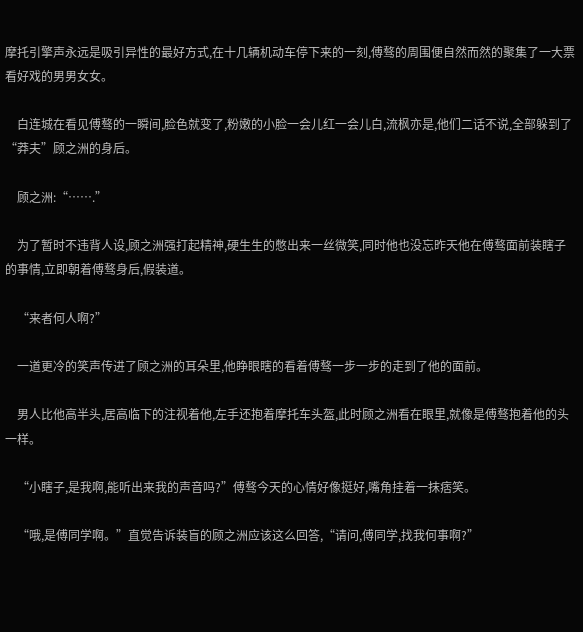摩托引擎声永远是吸引异性的最好方式,在十几辆机动车停下来的一刻,傅骜的周围便自然而然的聚集了一大票看好戏的男男女女。

    白连城在看见傅骜的一瞬间,脸色就变了,粉嫩的小脸一会儿红一会儿白,流枫亦是,他们二话不说,全部躲到了“莽夫”顾之洲的身后。

    顾之洲:“…….”

    为了暂时不违背人设,顾之洲强打起精神,硬生生的憋出来一丝微笑,同时他也没忘昨天他在傅骜面前装瞎子的事情,立即朝着傅骜身后,假装道。

    “来者何人啊?”

    一道更冷的笑声传进了顾之洲的耳朵里,他睁眼瞎的看着傅骜一步一步的走到了他的面前。

    男人比他高半头,居高临下的注视着他,左手还抱着摩托车头盔,此时顾之洲看在眼里,就像是傅骜抱着他的头一样。

    “小瞎子,是我啊,能听出来我的声音吗?”傅骜今天的心情好像挺好,嘴角挂着一抹痞笑。

    “哦,是傅同学啊。”直觉告诉装盲的顾之洲应该这么回答,“请问,傅同学,找我何事啊?”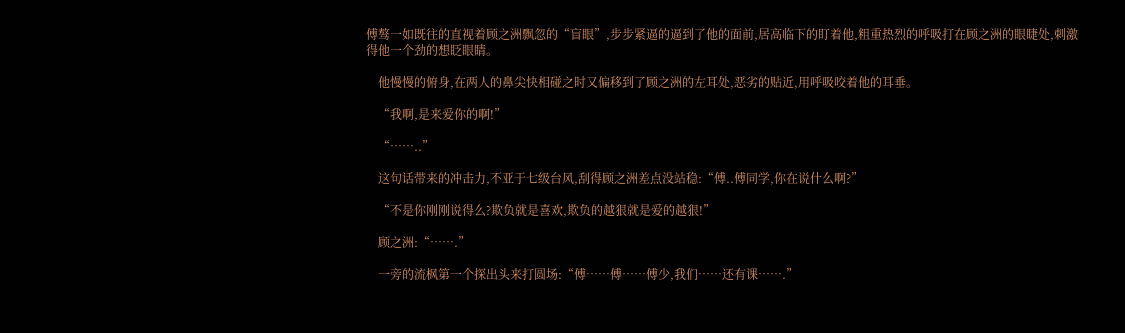傅骜一如既往的直视着顾之洲飘忽的“盲眼”,步步紧逼的逼到了他的面前,居高临下的盯着他,粗重热烈的呼吸打在顾之洲的眼睫处,刺激得他一个劲的想眨眼睛。

    他慢慢的俯身,在两人的鼻尖快相碰之时又偏移到了顾之洲的左耳处,恶劣的贴近,用呼吸咬着他的耳垂。

    “我啊,是来爱你的啊!”

    “……..”

    这句话带来的冲击力,不亚于七级台风,刮得顾之洲差点没站稳:“傅..傅同学,你在说什么啊?”

    “不是你刚刚说得么?欺负就是喜欢,欺负的越狠就是爱的越狠!”

    顾之洲:“…….”

    一旁的流枫第一个探出头来打圆场:“傅……傅……傅少,我们……还有课…….”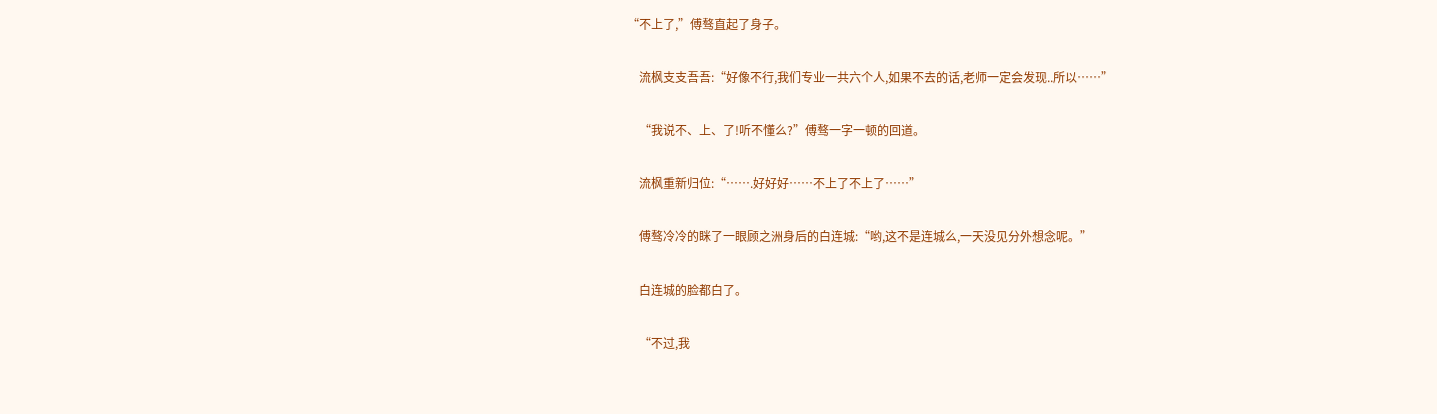“不上了,”傅骜直起了身子。

    流枫支支吾吾:“好像不行,我们专业一共六个人,如果不去的话,老师一定会发现..所以……”

    “我说不、上、了!听不懂么?”傅骜一字一顿的回道。

    流枫重新归位:“…….好好好……不上了不上了……”

    傅骜冷冷的眯了一眼顾之洲身后的白连城:“哟,这不是连城么,一天没见分外想念呢。”

    白连城的脸都白了。

    “不过,我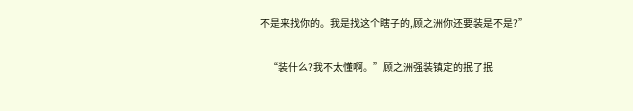不是来找你的。我是找这个瞎子的,顾之洲你还要装是不是?”

    “装什么?我不太懂啊。”顾之洲强装镇定的抿了抿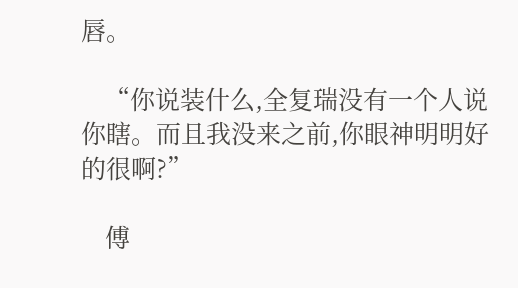唇。

    “你说装什么,全复瑞没有一个人说你瞎。而且我没来之前,你眼神明明好的很啊?”

    傅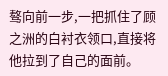骜向前一步,一把抓住了顾之洲的白衬衣领口,直接将他拉到了自己的面前。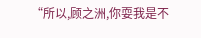“所以,顾之洲,你耍我是不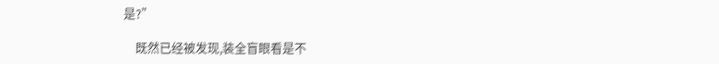是?”

    既然已经被发现,装全盲眼看是不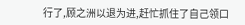行了,顾之洲以退为进,赶忙抓住了自己领口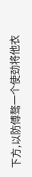下方,以防傅骜一个使劲将他衣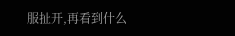服扯开,再看到什么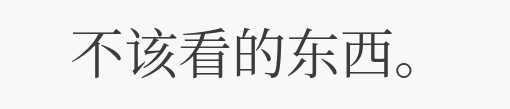不该看的东西。